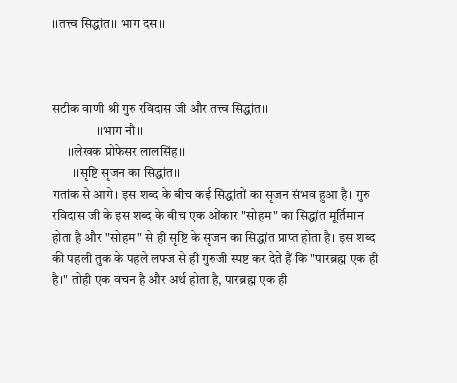।।तत्त्व सिद्धांत।। भाग दस।।



सटीक वाणी श्री गुरु रविदास जी और तत्त्व सिद्धांत।।
                 ।।भाग नौ।।
      ।।लेखक प्रोफेसर लालसिंह।।
        ।।सृष्टि सृजन का सिद्धांत।।
गतांक से आगे। इस शब्द के बीच कई सिद्धांतों का सृजन संभव हुआ है। गुरु रविदास जी के इस शब्द के बीच एक ओंकार "सोहम" का सिद्धांत मूर्तिमान होता है और "सोहम" से ही सृष्टि के सृजन का सिद्धांत प्राप्त होता है। इस शब्द की पहली तुक के पहले लफ्ज से ही गुरुजी स्पष्ट कर देते हैं कि "पारब्रह्म एक ही है।" तोही एक वचन है और अर्थ होता है, पारब्रह्म एक ही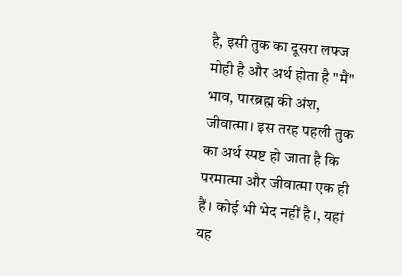है, इसी तुक का दूसरा लफ्ज मोही है और अर्थ होता है "मैं" भाव, पारब्रह्म की अंश, जीवात्मा। इस तरह पहली तुक का अर्थ स्पष्ट हो जाता है कि परमात्मा और जीवात्मा एक ही हैं। कोई भी भेद नहीं है।, यहां यह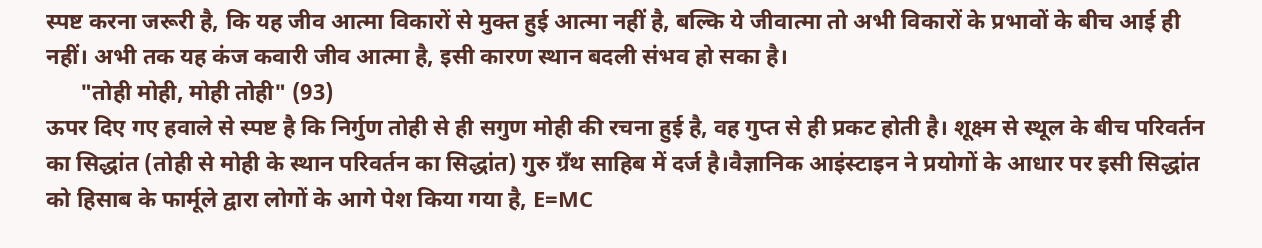स्पष्ट करना जरूरी है, कि यह जीव आत्मा विकारों से मुक्त हुई आत्मा नहीं है, बल्कि ये जीवात्मा तो अभी विकारों के प्रभावों के बीच आई ही नहीं। अभी तक यह कंज कवारी जीव आत्मा है, इसी कारण स्थान बदली संभव हो सका है।
      "तोही मोही, मोही तोही" (93)
ऊपर दिए गए हवाले से स्पष्ट है कि निर्गुण तोही से ही सगुण मोही की रचना हुई है, वह गुप्त से ही प्रकट होती है। शूक्ष्म से स्थूल के बीच परिवर्तन का सिद्धांत (तोही से मोही के स्थान परिवर्तन का सिद्धांत) गुरु ग्रँथ साहिब में दर्ज है।वैज्ञानिक आइंस्टाइन ने प्रयोगों के आधार पर इसी सिद्धांत को हिसाब के फार्मूले द्वारा लोगों के आगे पेश किया गया है, E=MC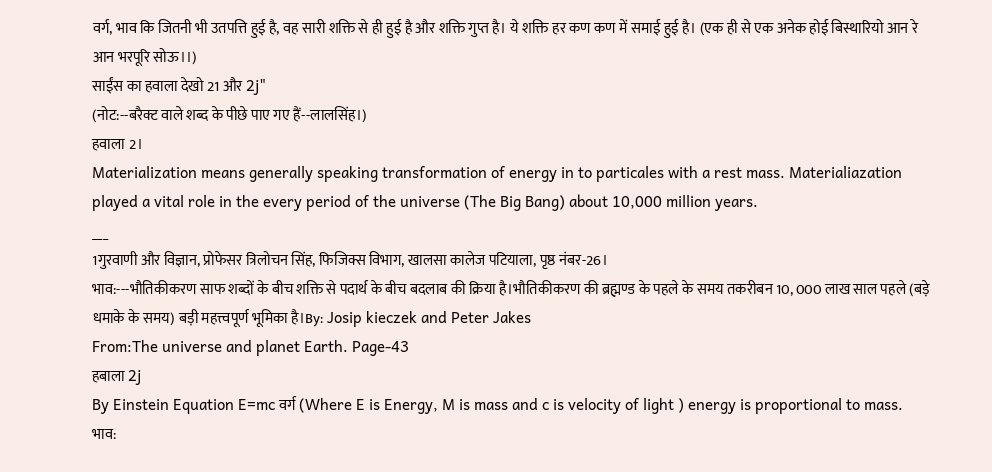वर्ग, भाव कि जितनी भी उतपत्ति हुई है, वह सारी शक्ति से ही हुई है और शक्ति गुप्त है। ये शक्ति हर कण कण में समाई हुई है। (एक ही से एक अनेक होई बिस्थारियो आन रे आन भरपूरि सोऊ।।)
साईंस का हवाला देखो 21 और 2j"
(नोट:--बरैक्ट वाले शब्द के पीछे पाए गए हैं--लालसिंह।)
हवाला 2।
Materialization means generally speaking transformation of energy in to particales with a rest mass. Materialiazation played a vital role in the every period of the universe (The Big Bang) about 10,000 million years.
___
1गुरवाणी और विज्ञान, प्रोफेसर त्रिलोचन सिंह, फिजिक्स विभाग, खालसा कालेज पटियाला, पृष्ठ नंबर-26।
भाव:---भौतिकीकरण साफ शब्दों के बीच शक्ति से पदार्थ के बीच बदलाब की क्रिया है।भौतिकीकरण की ब्रह्मण्ड के पहले के समय तकरीबन 10, 000 लाख साल पहले (बड़े धमाके के समय) बड़ी महत्त्वपूर्ण भूमिका है।By: Josip kieczek and Peter Jakes
From:The universe and planet Earth. Page-43
हबाला 2j
By Einstein Equation E=mc वर्ग (Where E is Energy, M is mass and c is velocity of light ) energy is proportional to mass.
भाव: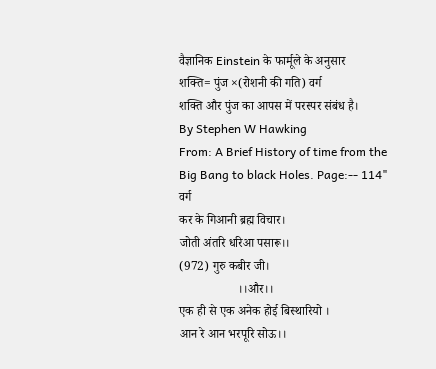वैज्ञानिक Einstein के फार्मूले के अनुसार
शक्ति= पुंज ×(रोशनी की गति) वर्ग
शक्ति और पुंज का आपस में परस्पर संबंध है।
By Stephen W Hawking
From: A Brief History of time from the Big Bang to black Holes. Page:-- 114" वर्ग
कर के गिआनी ब्रह्म विचार।
जोती अंतरि धरिआ पसारू।।
(972) गुरु कबीर जी।
                   ।।और।।
एक ही से एक अनेक होई बिस्थारियो ।
आन रे आन भरपूरि सोऊ।।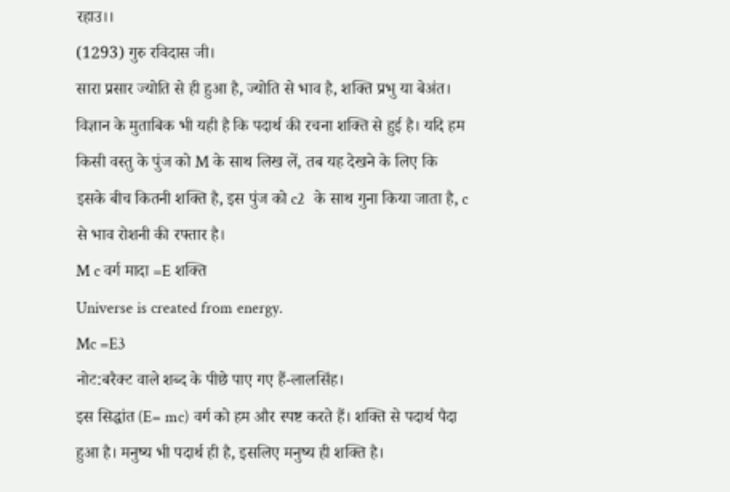रहाउ।।
(1293) गुरु रविदास जी।
सारा प्रसार ज्योति से ही हुआ है, ज्योति से भाव है, शक्ति प्रभु या बेअंत।  विज्ञान के मुताबिक भी यही है कि पदार्थ की रचना शक्ति से हुई है। यदि हम किसी वस्तु के पुंज को M के साथ लिख लें, तब यह देखने के लिए कि इसके बीच कितनी शक्ति है, इस पुंज को c2  के साथ गुना किया जाता है, c से भाव रोशनी की रफ्तार है।
M c वर्ग मादा =E शक्ति
Universe is created from energy.
Mc =E3
नोट:बरैक्ट वाले शब्द के पीछे पाए गए हैं-लालसिंह।
इस सिद्धांत (E= mc) वर्ग को हम और स्पष्ट करते हैं। शक्ति से पदार्थ पैदा हुआ है। मनुष्य भी पदार्थ ही है, इसलिए मनुष्य ही शक्ति है।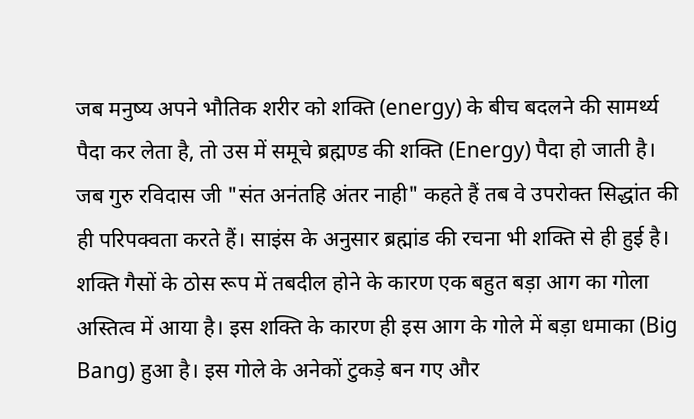जब मनुष्य अपने भौतिक शरीर को शक्ति (energy) के बीच बदलने की सामर्थ्य पैदा कर लेता है, तो उस में समूचे ब्रह्मण्ड की शक्ति (Energy) पैदा हो जाती है। जब गुरु रविदास जी "संत अनंतहि अंतर नाही" कहते हैं तब वे उपरोक्त सिद्धांत की ही परिपक्वता करते हैं। साइंस के अनुसार ब्रह्मांड की रचना भी शक्ति से ही हुई है। शक्ति गैसों के ठोस रूप में तबदील होने के कारण एक बहुत बड़ा आग का गोला अस्तित्व में आया है। इस शक्ति के कारण ही इस आग के गोले में बड़ा धमाका (Big Bang) हुआ है। इस गोले के अनेकों टुकड़े बन गए और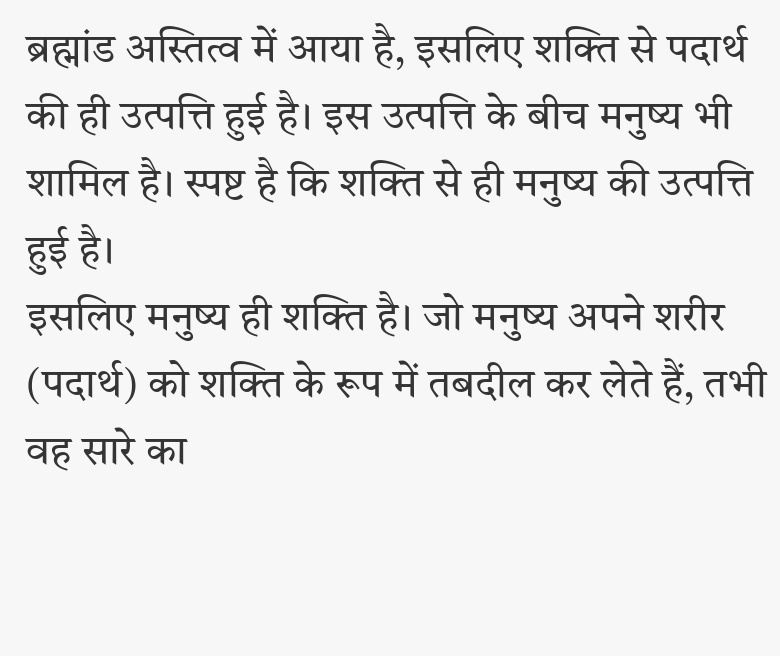ब्रह्मांड अस्तित्व में आया है, इसलिए शक्ति से पदार्थ की ही उत्पत्ति हुई है। इस उत्पत्ति के बीच मनुष्य भी शामिल है। स्पष्ट है कि शक्ति से ही मनुष्य की उत्पत्ति हुई है।
इसलिए मनुष्य ही शक्ति है। जो मनुष्य अपने शरीर (पदार्थ) को शक्ति के रूप में तबदील कर लेते हैं, तभी वह सारे का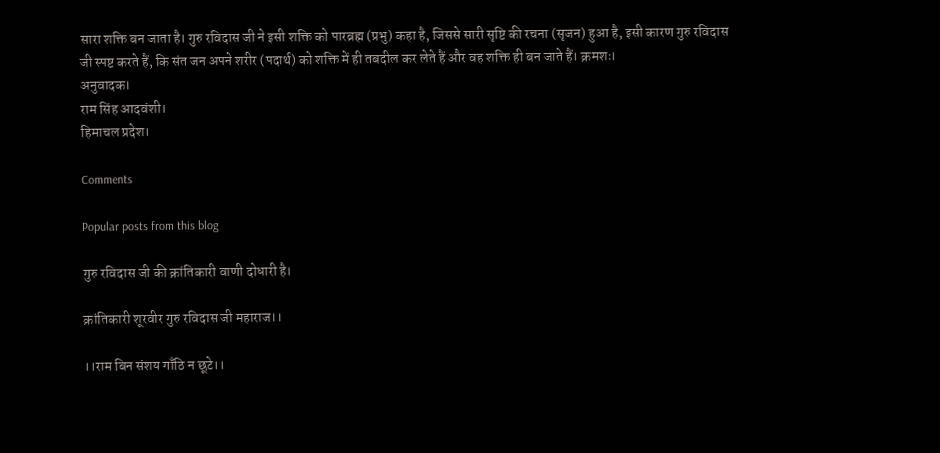सारा शक्ति बन जाता है। गुरु रविदास जी ने इसी शक्ति को पारब्रह्म (प्रभु) कहा है, जिससे सारी सृष्टि की रचना (सृजन) हुआ है, इसी कारण गुरु रविदास जी स्पष्ट करते हैं, कि संत जन अपने शरीर (पदार्थ) को शक्ति में ही तबदील कर लेते हैं और वह शक्ति ही बन जाते हैं। क्रमशः।
अनुवादक।
राम सिंह आदवंशी।
हिमाचल प्रदेश।

Comments

Popular posts from this blog

गुरु रविदास जी की क्रांतिकारी वाणी दोधारी है।

क्रांतिकारी शूरवीर गुरु रविदास जी महाराज।।

।।राम बिन संशय गाँठि न छूटे।।